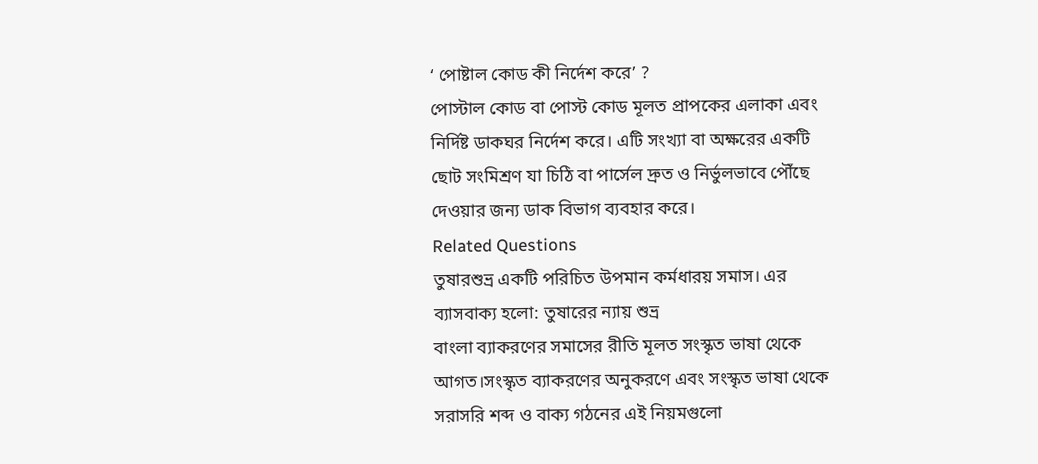‘ পোষ্টাল কোড কী নির্দেশ করে’ ?
পোস্টাল কোড বা পোস্ট কোড মূলত প্রাপকের এলাকা এবং নির্দিষ্ট ডাকঘর নির্দেশ করে। এটি সংখ্যা বা অক্ষরের একটি ছোট সংমিশ্রণ যা চিঠি বা পার্সেল দ্রুত ও নির্ভুলভাবে পৌঁছে দেওয়ার জন্য ডাক বিভাগ ব্যবহার করে।
Related Questions
তুষারশুভ্র একটি পরিচিত উপমান কর্মধারয় সমাস। এর ব্যাসবাক্য হলো: তুষারের ন্যায় শুভ্র
বাংলা ব্যাকরণের সমাসের রীতি মূলত সংস্কৃত ভাষা থেকে আগত।সংস্কৃত ব্যাকরণের অনুকরণে এবং সংস্কৃত ভাষা থেকে সরাসরি শব্দ ও বাক্য গঠনের এই নিয়মগুলো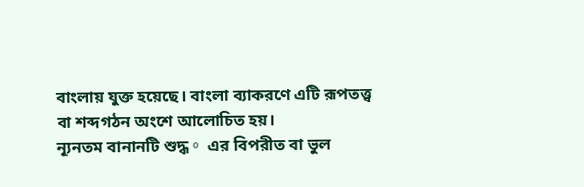বাংলায় যুক্ত হয়েছে। বাংলা ব্যাকরণে এটি রূপতত্ত্ব বা শব্দগঠন অংশে আলোচিত হয়।
ন্যূনতম বানানটি শুদ্ধ。 এর বিপরীত বা ভুল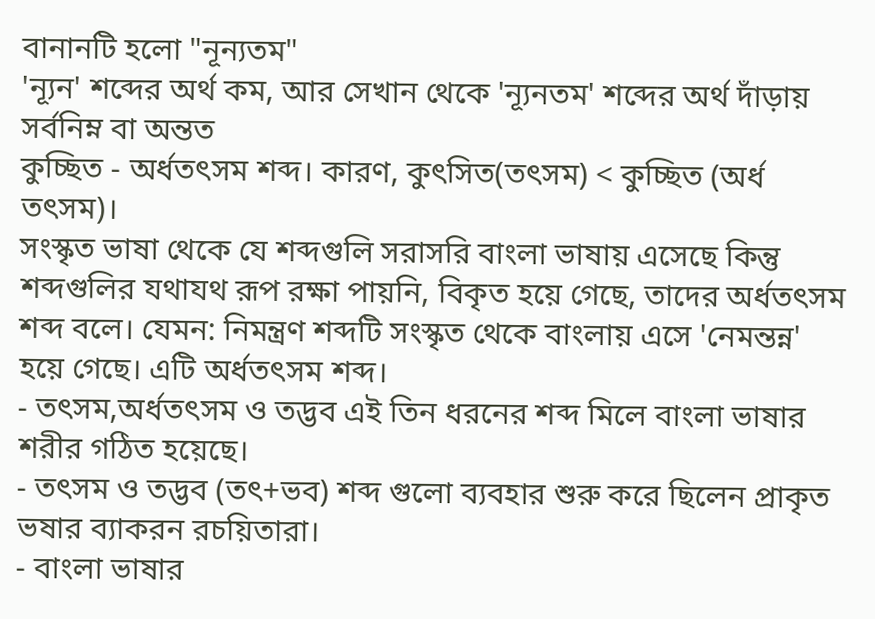বানানটি হলো "নূন্যতম"
'ন্যূন' শব্দের অর্থ কম, আর সেখান থেকে 'ন্যূনতম' শব্দের অর্থ দাঁড়ায় সর্বনিম্ন বা অন্তত
কুচ্ছিত - অর্ধতৎসম শব্দ। কারণ, কুৎসিত(তৎসম) < কুচ্ছিত (অর্ধ তৎসম)।
সংস্কৃত ভাষা থেকে যে শব্দগুলি সরাসরি বাংলা ভাষায় এসেছে কিন্তু শব্দগুলির যথাযথ রূপ রক্ষা পায়নি, বিকৃত হয়ে গেছে, তাদের অর্ধতৎসম শব্দ বলে। যেমন: নিমন্ত্রণ শব্দটি সংস্কৃত থেকে বাংলায় এসে 'নেমন্তন্ন' হয়ে গেছে। এটি অর্ধতৎসম শব্দ।
- তৎসম,অর্ধতৎসম ও তদ্ভব এই তিন ধরনের শব্দ মিলে বাংলা ভাষার শরীর গঠিত হয়েছে।
- তৎসম ও তদ্ভব (তৎ+ভব) শব্দ গুলো ব্যবহার শুরু করে ছিলেন প্রাকৃত ভষার ব্যাকরন রচয়িতারা।
- বাংলা ভাষার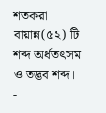শতকরা বায়ান্ন(৫২) টি শব্দ অর্ধতৎসম ও তদ্ভব শব্দ।
-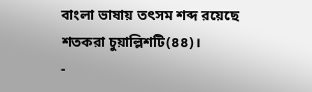বাংলা ভাষায় তৎসম শব্দ রয়েছে শতকরা চুয়াল্লিশটি(৪৪)।
-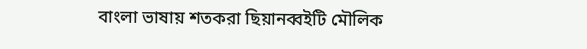বাংলা ভাষায় শতকরা ছিয়ানব্বইটি মৌলিক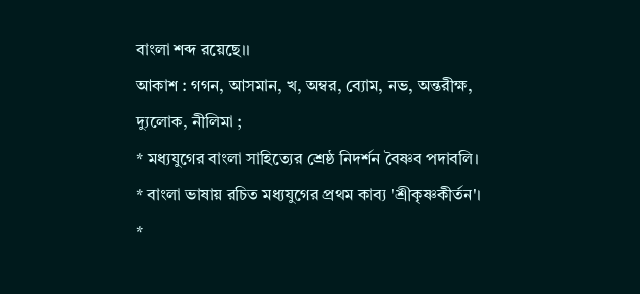বাংলা শব্দ রয়েছে।।
আকাশ : গগন, আসমান, খ, অম্বর, ব্যোম, নভ, অন্তরীক্ষ, দ্যুলোক, নীলিমা ;
* মধ্যযুগের বাংলা সাহিত্যের শ্রেষ্ঠ নিদর্শন বৈষ্ণব পদাবলি।
* বাংলা ভাষায় রচিত মধ্যযুগের প্রথম কাব্য 'শ্রীকৃষ্ণকীর্তন'।
*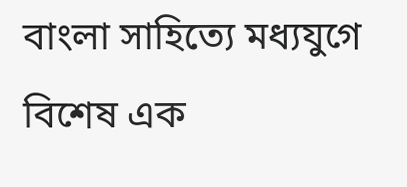বাংলা সাহিত্যে মধ্যযুগে বিশেষ এক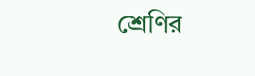শ্রেণির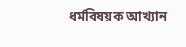ধর্মবিষয়ক আখ্যান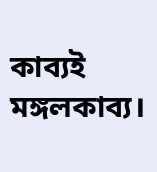কাব্যই মঙ্গলকাব্য।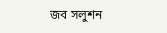জব সলুশন